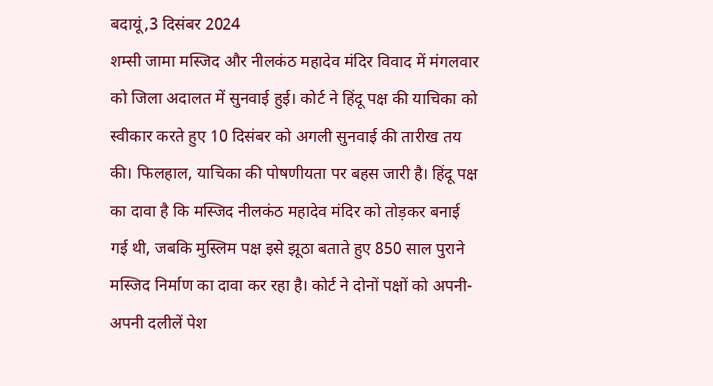बदायूं,3 दिसंबर 2024
शम्सी जामा मस्जिद और नीलकंठ महादेव मंदिर विवाद में मंगलवार को जिला अदालत में सुनवाई हुई। कोर्ट ने हिंदू पक्ष की याचिका को स्वीकार करते हुए 10 दिसंबर को अगली सुनवाई की तारीख तय की। फिलहाल, याचिका की पोषणीयता पर बहस जारी है। हिंदू पक्ष का दावा है कि मस्जिद नीलकंठ महादेव मंदिर को तोड़कर बनाई गई थी, जबकि मुस्लिम पक्ष इसे झूठा बताते हुए 850 साल पुराने मस्जिद निर्माण का दावा कर रहा है। कोर्ट ने दोनों पक्षों को अपनी-अपनी दलीलें पेश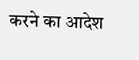करने का आदेश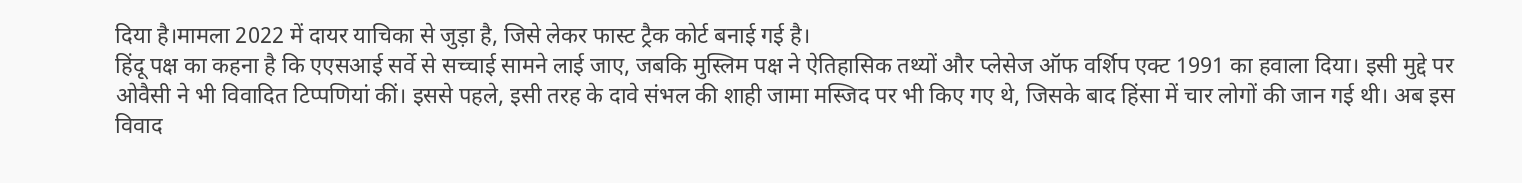दिया है।मामला 2022 में दायर याचिका से जुड़ा है, जिसे लेकर फास्ट ट्रैक कोर्ट बनाई गई है।
हिंदू पक्ष का कहना है कि एएसआई सर्वे से सच्चाई सामने लाई जाए, जबकि मुस्लिम पक्ष ने ऐतिहासिक तथ्यों और प्लेसेज ऑफ वर्शिप एक्ट 1991 का हवाला दिया। इसी मुद्दे पर ओवैसी ने भी विवादित टिप्पणियां कीं। इससे पहले, इसी तरह के दावे संभल की शाही जामा मस्जिद पर भी किए गए थे, जिसके बाद हिंसा में चार लोगों की जान गई थी। अब इस विवाद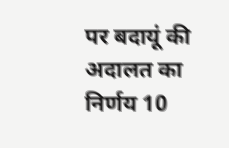पर बदायूं की अदालत का निर्णय 10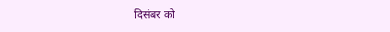दिसंबर को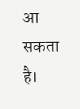आ सकता है।